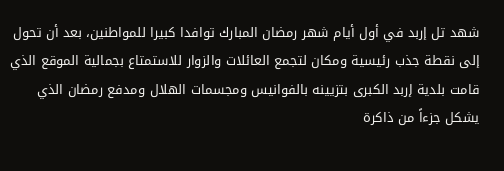شهد تل إربد في أول أيام شهر رمضان المبارك توافدا كبيرا للمواطنين، بعد أن تحول إلى نقطة جذب رئيسية ومكان لتجمع العائلات والزوار للاستمتاع بجمالية الموقع الذي قامت بلدية إربد الكبرى بتزيينه بالفوانيس ومجسمات الهلال ومدفع رمضان الذي يشكل جزءاً من ذاكرة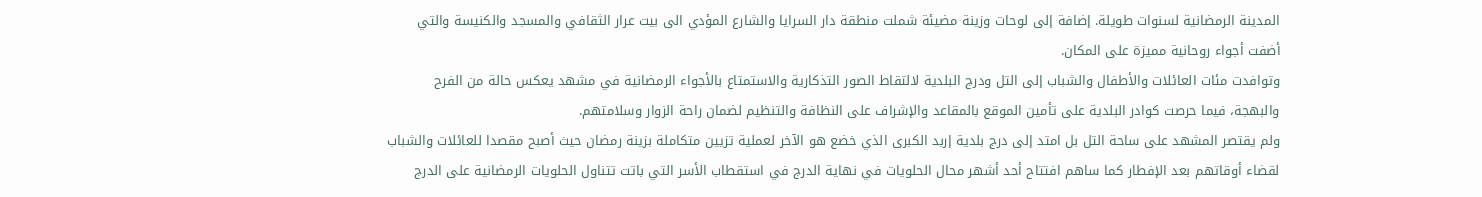المدينة الرمضانية لسنوات طويلة. إضافة إلى لوحات وزينة مضيئة شملت منطقة دار السرايا والشارع المؤدي الى بيت عرار الثقافي والمسجد والكنيسة والتي أضفت أجواء روحانية مميزة على المكان.
وتوافدت مئات العائلات والأطفال والشباب إلى التل ودرج البلدية لالتقاط الصور التذكارية والاستمتاع بالأجواء الرمضانية في مشهد يعكس حالة من الفرح والبهجة، فيما حرصت كوادر البلدية على تأمين الموقع بالمقاعد والإشراف على النظافة والتنظيم لضمان راحة الزوار وسلامتهم.
ولم يقتصر المشهد على ساحة التل بل امتد إلى درج بلدية إربد الكبرى الذي خضع هو الآخر لعملية تزيين متكاملة بزينة رمضان حيث أصبح مقصدا للعائلات والشباب لقضاء أوقاتهم بعد الإفطار كما ساهم افتتاح أحد أشهر محال الحلويات في نهاية الدرج في استقطاب الأسر التي باتت تتناول الحلويات الرمضانية على الدرج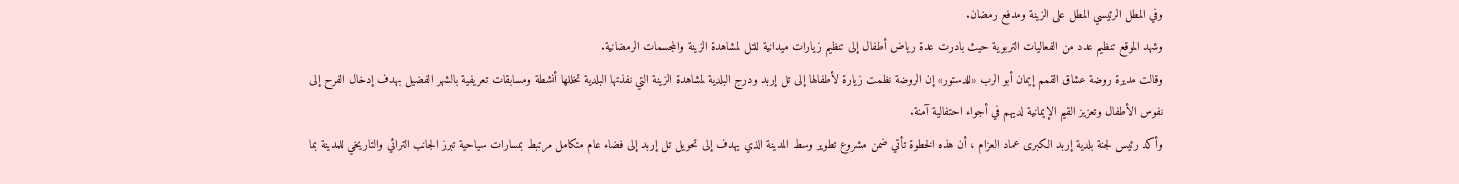وفي المطل الرئيسي المطل على الزينة ومدفع رمضان.
وشهد الموقع تنظيم عدد من الفعاليات التربوية حيث بادرت عدة رياض أطفال إلى تنظيم زيارات ميدانية للتل لمشاهدة الزينة والمجسمات الرمضانية.
وقالت مديرة روضة عشاق القمم إيمان أبو الرب «للدستور» إن الروضة نظمت زيارة لأطفالها إلى تل إربد ودرج البلدية لمشاهدة الزينة التي نفذتها البلدية تخللها أنشطة ومسابقات تعريفية بالشهر الفضيل بهدف إدخال الفرح إلى نفوس الأطفال وتعزيز القيم الإيمانية لديهم في أجواء احتفالية آمنة.
وأكد رئيس لجنة بلدية إربد الكبرى عماد العزام ، أن هذه الخطوة تأتي ضمن مشروع تطوير وسط المدينة الذي يهدف إلى تحويل تل إربد إلى فضاء عام متكامل مرتبط بمسارات سياحية تبرز الجانب التراثي والتاريخي للمدينة بما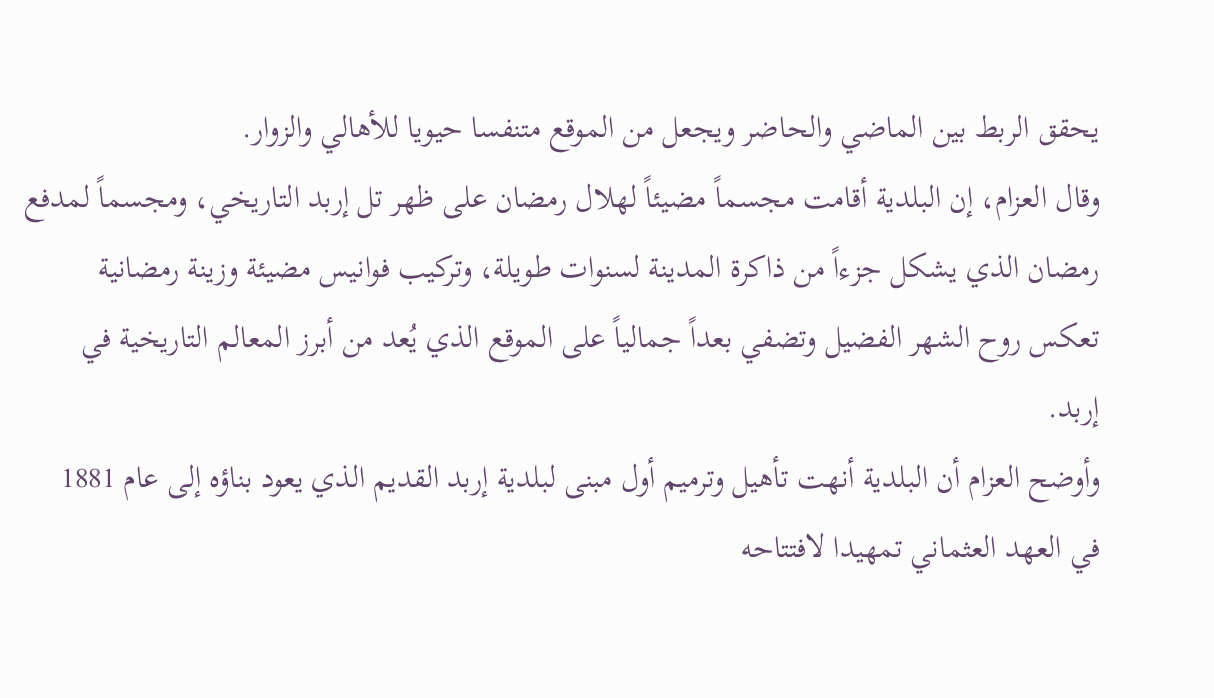يحقق الربط بين الماضي والحاضر ويجعل من الموقع متنفسا حيويا للأهالي والزوار.
وقال العزام، إن البلدية أقامت مجسماً مضيئاً لهلال رمضان على ظهر تل إربد التاريخي، ومجسماً لمدفع رمضان الذي يشكل جزءاً من ذاكرة المدينة لسنوات طويلة، وتركيب فوانيس مضيئة وزينة رمضانية تعكس روح الشهر الفضيل وتضفي بعداً جمالياً على الموقع الذي يُعد من أبرز المعالم التاريخية في إربد.
وأوضح العزام أن البلدية أنهت تأهيل وترميم أول مبنى لبلدية إربد القديم الذي يعود بناؤه إلى عام 1881 في العهد العثماني تمهيدا لافتتاحه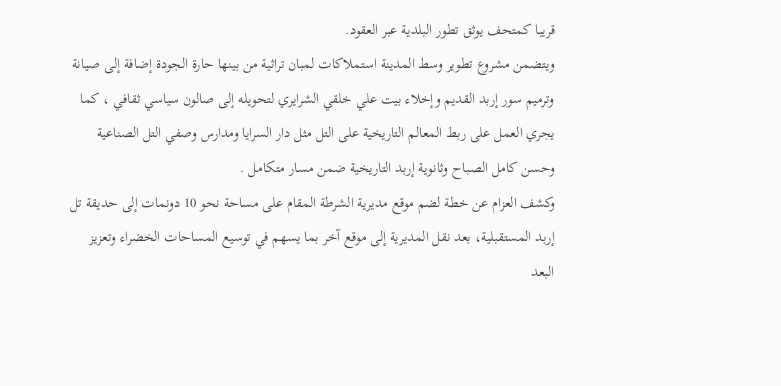قريبا كمتحف يوثق تطور البلدية عبر العقود.
ويتضمن مشروع تطوير وسط المدينة استملاكات لمبان تراثية من بينها حارة الجودة إضافة إلى صيانة وترميم سور إربد القديم وإخلاء بيت علي خلقي الشرايري لتحويله إلى صالون سياسي ثقافي ، كما يجري العمل على ربط المعالم التاريخية على التل مثل دار السرايا ومدارس وصفي التل الصناعية وحسن كامل الصباح وثانوية إربد التاريخية ضمن مسار متكامل .
وكشف العزام عن خطة لضم موقع مديرية الشرطة المقام على مساحة نحو 10 دونمات إلى حديقة تل إربد المستقبلية، بعد نقل المديرية إلى موقع آخر بما يسهم في توسيع المساحات الخضراء وتعزيز البعد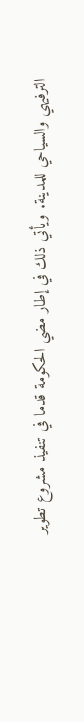الترفيهي والسياحي للمدينة. ويأتي ذلك في إطار مضي الحكومة قدما في تنفيذ مشروع تطوير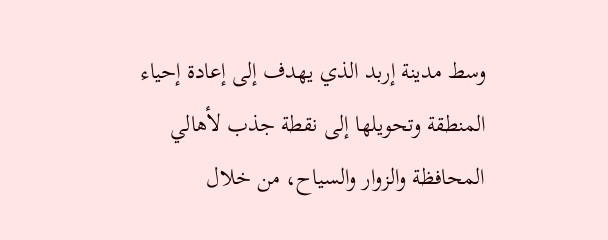وسط مدينة إربد الذي يهدف إلى إعادة إحياء المنطقة وتحويلها إلى نقطة جذب لأهالي المحافظة والزوار والسياح، من خلال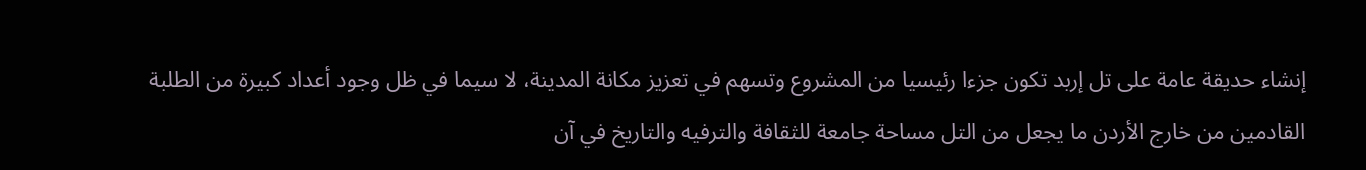إنشاء حديقة عامة على تل إربد تكون جزءا رئيسيا من المشروع وتسهم في تعزيز مكانة المدينة، لا سيما في ظل وجود أعداد كبيرة من الطلبة القادمين من خارج الأردن ما يجعل من التل مساحة جامعة للثقافة والترفيه والتاريخ في آن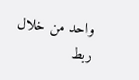واحد من خلال ربط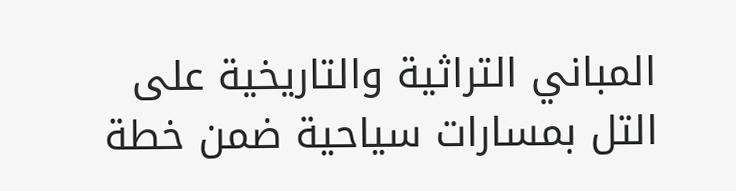المباني التراثية والتاريخية على التل بمسارات سياحية ضمن خطة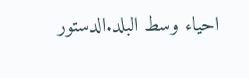احياء وسط البلد.الدستور